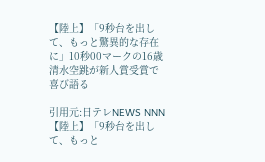【陸上】「9秒台を出して、もっと驚異的な存在に」10秒00マークの16歳 清水空跳が新人賞受賞で喜び語る

引用元:日テレNEWS NNN
【陸上】「9秒台を出して、もっと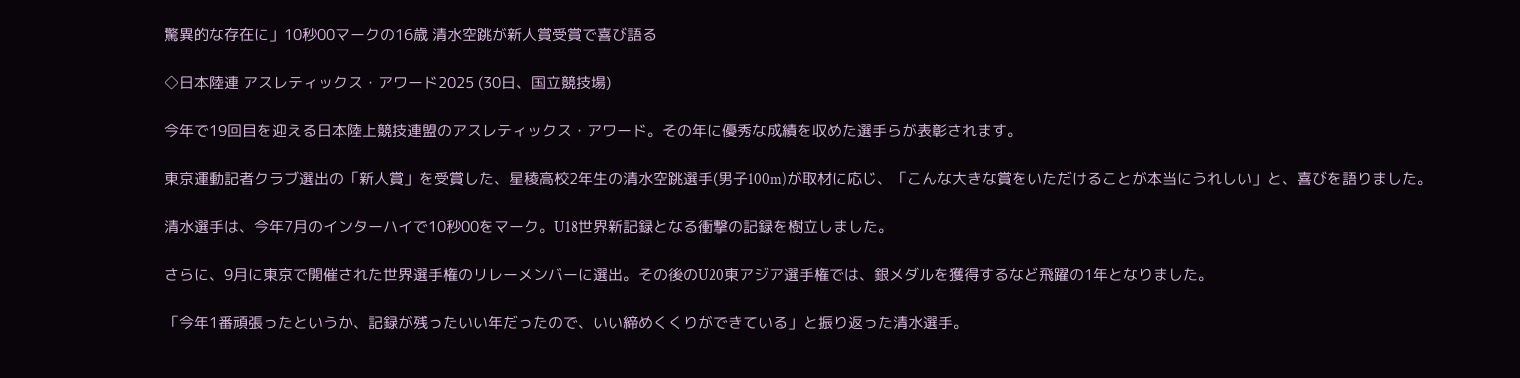驚異的な存在に」10秒00マークの16歳 清水空跳が新人賞受賞で喜び語る

◇日本陸連 アスレティックス・アワード2025 (30日、国立競技場)

今年で19回目を迎える日本陸上競技連盟のアスレティックス・アワード。その年に優秀な成績を収めた選手らが表彰されます。

東京運動記者クラブ選出の「新人賞」を受賞した、星稜高校2年生の清水空跳選手(男子100m)が取材に応じ、「こんな大きな賞をいただけることが本当にうれしい」と、喜びを語りました。

清水選手は、今年7月のインターハイで10秒00をマーク。U18世界新記録となる衝撃の記録を樹立しました。

さらに、9月に東京で開催された世界選手権のリレーメンバーに選出。その後のU20東アジア選手権では、銀メダルを獲得するなど飛躍の1年となりました。

「今年1番頑張ったというか、記録が残ったいい年だったので、いい締めくくりができている」と振り返った清水選手。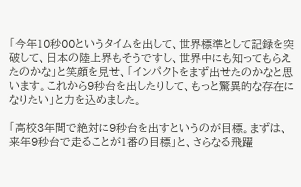「今年10秒00というタイムを出して、世界標準として記録を突破して、日本の陸上界もそうですし、世界中にも知ってもらえたのかな」と笑顔を見せ、「インパクトをまず出せたのかなと思います。これから9秒台を出したりして、もっと驚異的な存在になりたい」と力を込めました。

「高校3年間で絶対に9秒台を出すというのが目標。まずは、来年9秒台で走ることが1番の目標」と、さらなる飛躍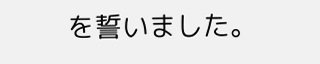を誓いました。